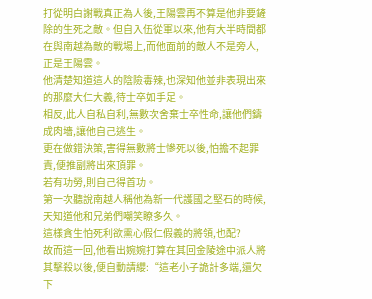打從明白謝戰真正為人後,王陽雲再不算是他非要鏟除的生死之敵。但自入伍從軍以來,他有大半時間都在與南越為敵的戰場上,而他面前的敵人不是旁人,正是王陽雲。
他清楚知道這人的陰險毒辣,也深知他並非表現出來的那麼大仁大義,待士卒如手足。
相反,此人自私自利,無數次舍棄士卒性命,讓他們鑄成肉墻,讓他自己逃生。
更在做錯決策,害得無數將士慘死以後,怕擔不起罪責,便推副將出來頂罪。
若有功勞,則自己得首功。
第一次聽說南越人稱他為新一代護國之堅石的時候,天知道他和兄弟們嘲笑瞭多久。
這樣貪生怕死利欲熏心假仁假義的將領,也配?
故而這一回,他看出婉婉打算在其回金陵途中派人將其擊殺以後,便自動請纓:“這老小子詭計多端,還欠下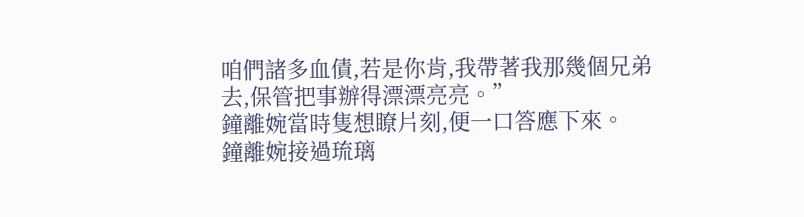咱們諸多血債,若是你肯,我帶著我那幾個兄弟去,保管把事辦得漂漂亮亮。”
鐘離婉當時隻想瞭片刻,便一口答應下來。
鐘離婉接過琉璃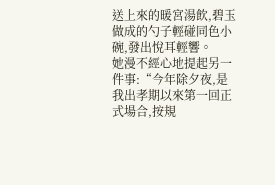送上來的暖宮湯飲,碧玉做成的勺子輕碰同色小碗,發出悅耳輕響。
她漫不經心地提起另一件事:“今年除夕夜,是我出孝期以來第一回正式場合,按規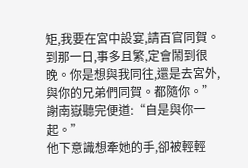矩,我要在宮中設宴,請百官同賀。到那一日,事多且繁,定會鬧到很晚。你是想與我同往,還是去宮外,與你的兄弟們同賀。都隨你。”
謝南嶽聽完便道:“自是與你一起。”
他下意識想牽她的手,卻被輕輕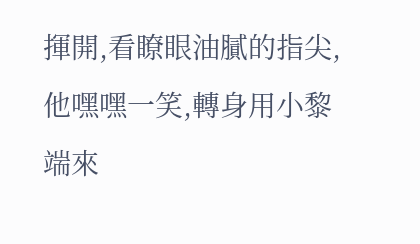揮開,看瞭眼油膩的指尖,他嘿嘿一笑,轉身用小黎端來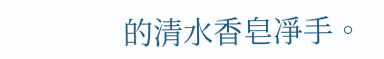的清水香皂凈手。